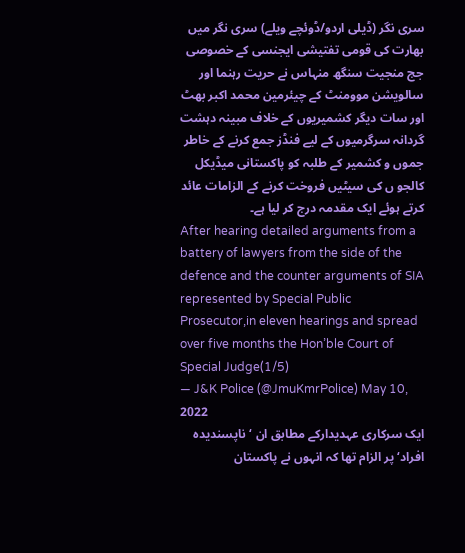سری نگر (ڈیلی اردو/ڈوئچے ویلے) سری نگر میں بھارت کی قومی تفتیشی ایجنسی کے خصوصی جج منجیت سنگھ منہاس نے حریت رہنما اور سالویشن موومنٹ کے چیئرمین محمد اکبر بھٹ اور سات دیگر کشمیریوں کے خلاف مبینہ دہشت گردانہ سرگرمیوں کے لیے فنڈز جمع کرنے کے خاطر جموں و کشمیر کے طلبہ کو پاکستانی میڈیکل کالجو ں کی سیٹیں فروخت کرنے کے الزامات عائد کرتے ہوئے ایک مقدمہ درج کر لیا ہے۔
After hearing detailed arguments from a battery of lawyers from the side of the defence and the counter arguments of SIA represented by Special Public Prosecutor,in eleven hearings and spread over five months the Hon’ble Court of Special Judge(1/5)
— J&K Police (@JmuKmrPolice) May 10, 2022
ایک سرکاری عہدیدارکے مطابق ان ‘ناپسندیدہ افراد‘ پر الزام تھا کہ انہوں نے پاکستان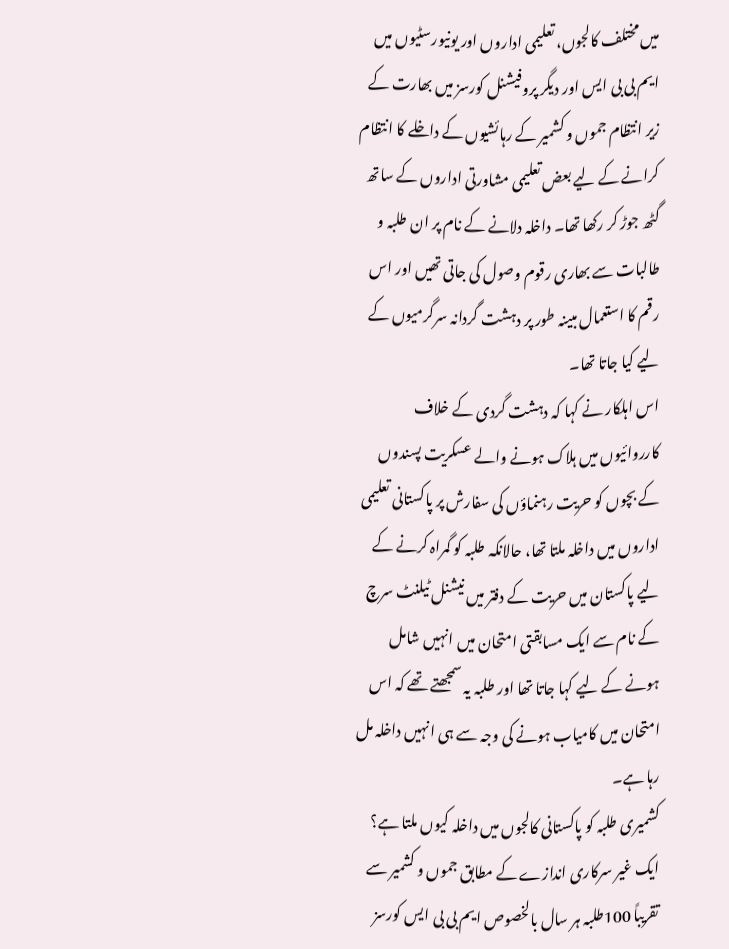میں مختلف کالجوں، تعلیمی اداروں اور یونیورسٹیوں میں ایم بی بی ایس اور دیگر پروفیشنل کورسز میں بھارت کے زیر انتظام جموں و کشمیر کے رہائشیوں کے داخلے کا انتظام کرانے کے لیے بعض تعلیمی مشاورتی اداروں کے ساتھ گٹھ جوڑ کر رکھا تھا۔ داخلہ دلانے کے نام پر ان طلبہ و طالبات سے بھاری رقوم وصول کی جاتی تھیں اور اس رقم کا استعمال مبینہ طور پر دہشت گردانہ سرگرمیوں کے لیے کیا جاتا تھا۔
اس اہلکار نے کہا کہ دہشت گردی کے خلاف کارروائیوں میں ہلاک ہونے والے عسکریت پسندوں کے بچوں کو حریت رہنماؤں کی سفارش پر پاکستانی تعلیمی اداروں میں داخلہ ملتا تھا، حالانکہ طلبہ کو گمراہ کرنے کے لیے پاکستان میں حریت کے دفتر میں نیشنل ٹیلنٹ سرچ کے نام سے ایک مسابقتی امتحان میں انہیں شامل ہونے کے لیے کہا جاتا تھا اور طلبہ یہ سمجھتے تھے کہ اس امتحان میں کامیاب ہونے کی وجہ سے ہی انہیں داخلہ مل رہا ہے۔
کشمیری طلبہ کو پاکستانی کالجوں میں داخلہ کیوں ملتا ہے؟
ایک غیر سرکاری اندازے کے مطابق جموں و کشمیر سے تقریباً 100طلبہ ہر سال بالخصوص ایم بی بی ایس کورسز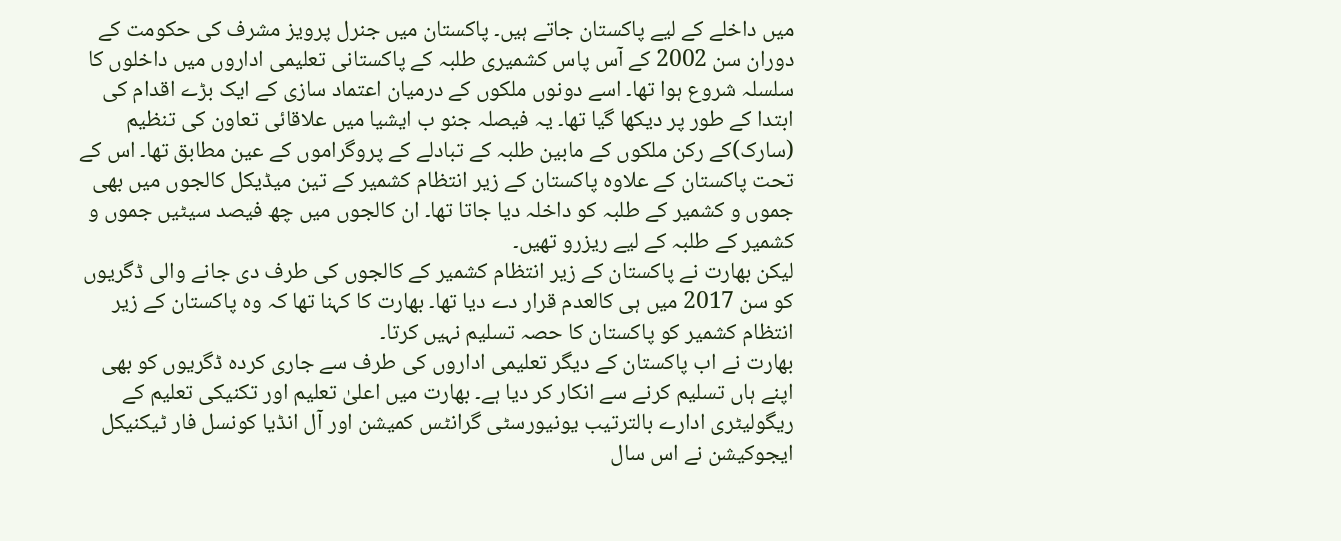میں داخلے کے لیے پاکستان جاتے ہیں۔ پاکستان میں جنرل پرویز مشرف کی حکومت کے دوران سن 2002 کے آس پاس کشمیری طلبہ کے پاکستانی تعلیمی اداروں میں داخلوں کا سلسلہ شروع ہوا تھا۔ اسے دونوں ملکوں کے درمیان اعتماد سازی کے ایک بڑے اقدام کی ابتدا کے طور پر دیکھا گیا تھا۔ یہ فیصلہ جنو ب ایشیا میں علاقائی تعاون کی تنظیم (سارک)کے رکن ملکوں کے مابین طلبہ کے تبادلے کے پروگراموں کے عین مطابق تھا۔ اس کے تحت پاکستان کے علاوہ پاکستان کے زیر انتظام کشمیر کے تین میڈیکل کالجوں میں بھی جموں و کشمیر کے طلبہ کو داخلہ دیا جاتا تھا۔ ان کالجوں میں چھ فیصد سیٹیں جموں و کشمیر کے طلبہ کے لیے ریزرو تھیں۔
لیکن بھارت نے پاکستان کے زیر انتظام کشمیر کے کالجوں کی طرف دی جانے والی ڈگریوں کو سن 2017 میں ہی کالعدم قرار دے دیا تھا۔ بھارت کا کہنا تھا کہ وہ پاکستان کے زیر انتظام کشمیر کو پاکستان کا حصہ تسلیم نہیں کرتا۔
بھارت نے اب پاکستان کے دیگر تعلیمی اداروں کی طرف سے جاری کردہ ڈگریوں کو بھی اپنے ہاں تسلیم کرنے سے انکار کر دیا ہے۔ بھارت میں اعلیٰ تعلیم اور تکنیکی تعلیم کے ریگولیٹری ادارے بالترتیب یونیورسٹی گرانٹس کمیشن اور آل انڈیا کونسل فار ٹیکنیکل ایجوکیشن نے اس سال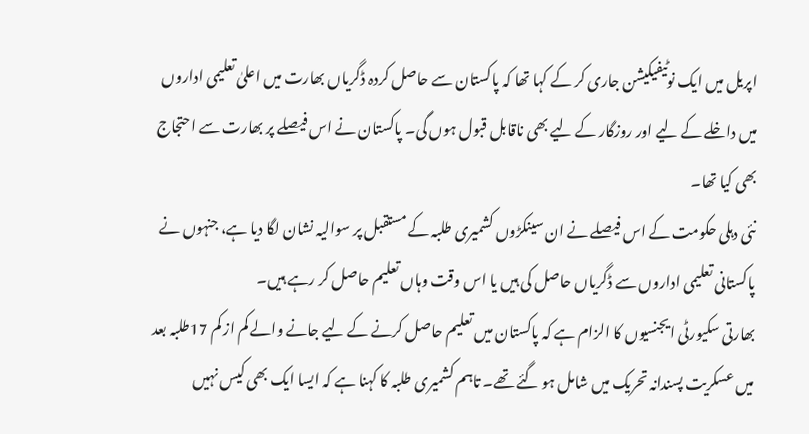اپریل میں ایک نوٹیفیکیشن جاری کر کے کہا تھا کہ پاکستان سے حاصل کردہ ڈگریاں بھارت میں اعلیٰ تعلیمی اداروں میں داخلے کے لیے اور روزگار کے لیے بھی ناقابل قبول ہوں گی۔ پاکستان نے اس فیصلے پر بھارت سے احتجاج بھی کیا تھا۔
نئی دہلی حکومت کے اس فیصلے نے ان سینکڑوں کشمیری طلبہ کے مستقبل پر سوالیہ نشان لگا دیا ہے، جنہوں نے پاکستانی تعلیمی اداروں سے ڈگریاں حاصل کی ہیں یا اس وقت وہاں تعلیم حاصل کر رہے ہیں۔
بھارتی سکیورٹی ایجنسیوں کا الزام ہے کہ پاکستان میں تعلیم حاصل کرنے کے لیے جانے والے کم از کم 17طلبہ بعد میں عسکریت پسندانہ تحریک میں شامل ہو گئے تھے۔ تاہم کشمیری طلبہ کا کہنا ہے کہ ایسا ایک بھی کیس نہیں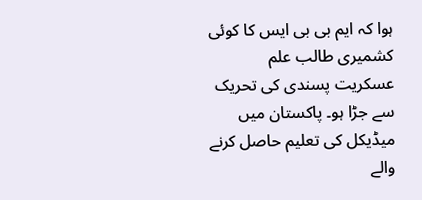ہوا کہ ایم بی بی ایس کا کوئی کشمیری طالب علم عسکریت پسندی کی تحریک سے جڑا ہو۔ پاکستان میں میڈیکل کی تعلیم حاصل کرنے والے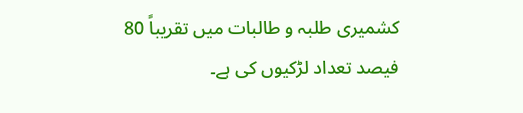کشمیری طلبہ و طالبات میں تقریباً 80 فیصد تعداد لڑکیوں کی ہے۔